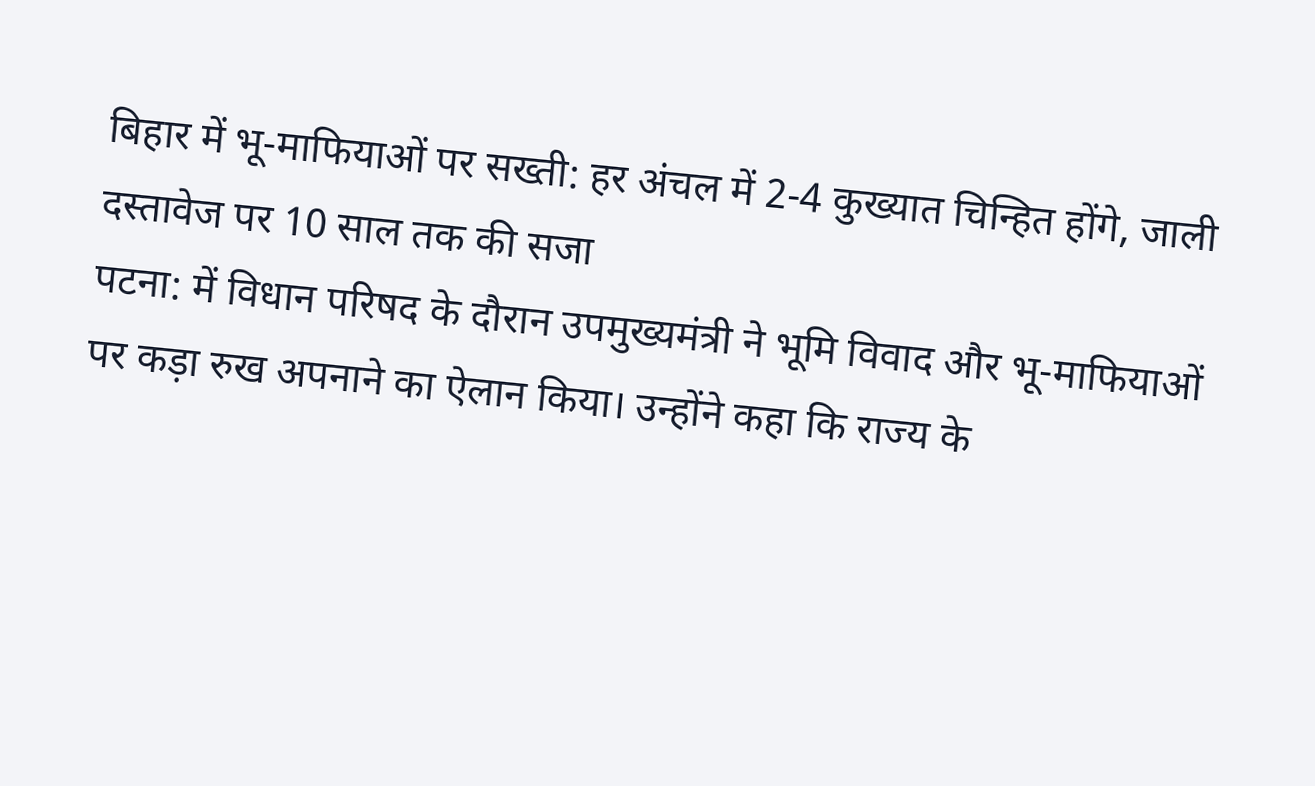बिहार में भू-माफियाओं पर सख्ती: हर अंचल में 2-4 कुख्यात चिन्हित होंगे, जाली दस्तावेज पर 10 साल तक की सजा
पटना: में विधान परिषद के दौरान उपमुख्यमंत्री ने भूमि विवाद और भू-माफियाओं पर कड़ा रुख अपनाने का ऐलान किया। उन्होंने कहा कि राज्य के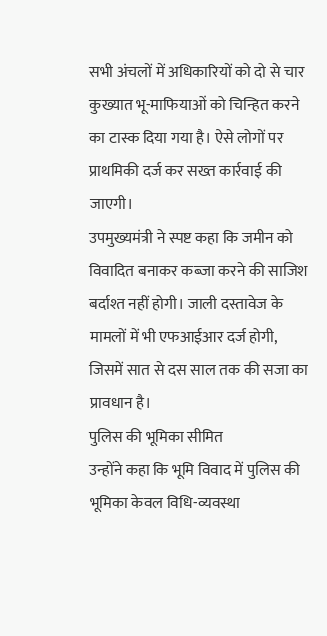सभी अंचलों में अधिकारियों को दो से चार कुख्यात भू-माफियाओं को चिन्हित करने का टास्क दिया गया है। ऐसे लोगों पर प्राथमिकी दर्ज कर सख्त कार्रवाई की जाएगी।
उपमुख्यमंत्री ने स्पष्ट कहा कि जमीन को विवादित बनाकर कब्जा करने की साजिश बर्दाश्त नहीं होगी। जाली दस्तावेज के मामलों में भी एफआईआर दर्ज होगी, जिसमें सात से दस साल तक की सजा का प्रावधान है।
पुलिस की भूमिका सीमित
उन्होंने कहा कि भूमि विवाद में पुलिस की भूमिका केवल विधि-व्यवस्था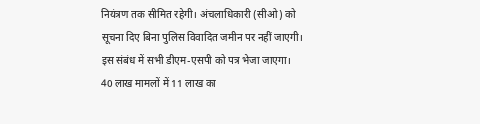नियंत्रण तक सीमित रहेगी। अंचलाधिकारी (सीओ) को सूचना दिए बिना पुलिस विवादित जमीन पर नहीं जाएगी। इस संबंध में सभी डीएम-एसपी को पत्र भेजा जाएगा।
40 लाख मामलों में 11 लाख का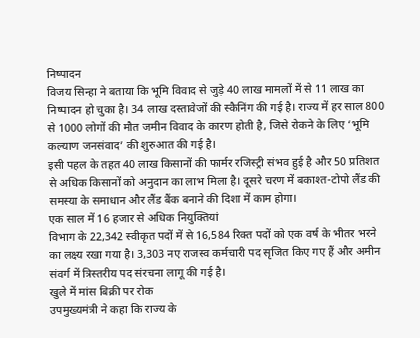निष्पादन
विजय सिन्हा ने बताया कि भूमि विवाद से जुड़े 40 लाख मामलों में से 11 लाख का निष्पादन हो चुका है। 34 लाख दस्तावेजों की स्कैनिंग की गई है। राज्य में हर साल 800 से 1000 लोगों की मौत जमीन विवाद के कारण होती है, जिसे रोकने के लिए ‘भूमि कल्याण जनसंवाद’ की शुरुआत की गई है।
इसी पहल के तहत 40 लाख किसानों की फार्मर रजिस्ट्री संभव हुई है और 50 प्रतिशत से अधिक किसानों को अनुदान का लाभ मिला है। दूसरे चरण में बकाश्त-टोपो लैंड की समस्या के समाधान और लैंड बैंक बनाने की दिशा में काम होगा।
एक साल में 16 हजार से अधिक नियुक्तियां
विभाग के 22,342 स्वीकृत पदों में से 16,584 रिक्त पदों को एक वर्ष के भीतर भरने का लक्ष्य रखा गया है। 3,303 नए राजस्व कर्मचारी पद सृजित किए गए हैं और अमीन संवर्ग में त्रिस्तरीय पद संरचना लागू की गई है।
खुले में मांस बिक्री पर रोक
उपमुख्यमंत्री ने कहा कि राज्य के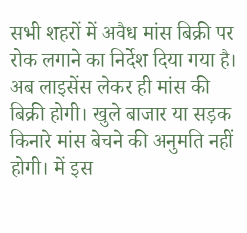सभी शहरों में अवैध मांस बिक्री पर रोक लगाने का निर्देश दिया गया है। अब लाइसेंस लेकर ही मांस की बिक्री होगी। खुले बाजार या सड़क किनारे मांस बेचने की अनुमति नहीं होगी। में इस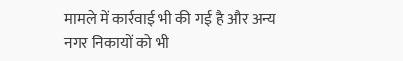मामले में कार्रवाई भी की गई है और अन्य नगर निकायों को भी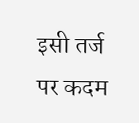इसी तर्ज पर कदम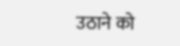उठाने को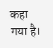कहा गया है।